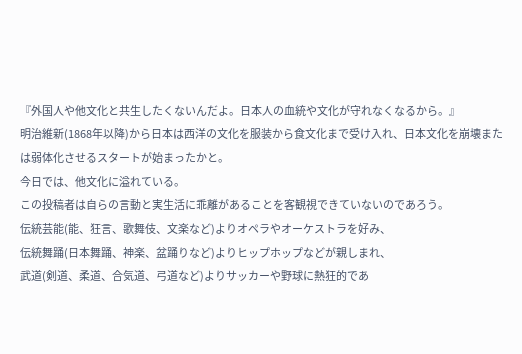『外国人や他文化と共生したくないんだよ。日本人の血統や文化が守れなくなるから。』
明治維新(1868年以降)から日本は西洋の文化を服装から食文化まで受け入れ、日本文化を崩壊または弱体化させるスタートが始まったかと。
今日では、他文化に溢れている。
この投稿者は自らの言動と実生活に乖離があることを客観視できていないのであろう。
伝統芸能(能、狂言、歌舞伎、文楽など)よりオペラやオーケストラを好み、
伝統舞踊(日本舞踊、神楽、盆踊りなど)よりヒップホップなどが親しまれ、
武道(剣道、柔道、合気道、弓道など)よりサッカーや野球に熱狂的であ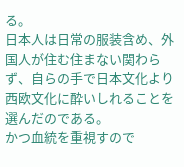る。
日本人は日常の服装含め、外国人が住む住まない関わらず、自らの手で日本文化より西欧文化に酔いしれることを選んだのである。
かつ血統を重視すので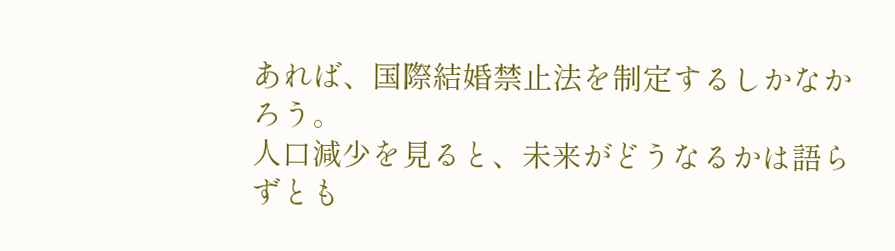あれば、国際結婚禁止法を制定するしかなかろう。
人口減少を見ると、未来がどうなるかは語らずとも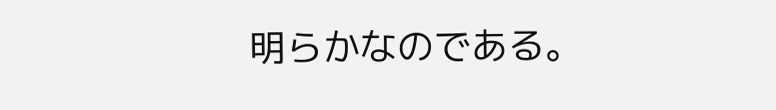明らかなのである。